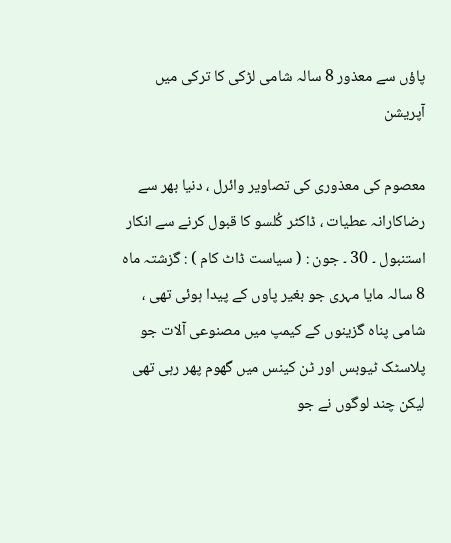پاؤں سے معذور 8 سالہ شامی لڑکی کا ترکی میں آپریشن

معصوم کی معذوری کی تصاویر وائرل ، دنیا بھر سے رضاکارانہ عطیات ، ڈاکٹر کُلسو کا قبول کرنے سے انکار
استنبول ۔ 30 ۔ جون : ( سیاست ڈاٹ کام ) : گزشتہ ماہ 8 سالہ مایا مہری جو بغیر پاوں کے پیدا ہوئی تھی ، شامی پناہ گزینوں کے کیمپ میں مصنوعی آلات جو پلاسٹک ٹیوبس اور ٹن کینس میں گھوم پھر رہی تھی لیکن چند لوگوں نے جو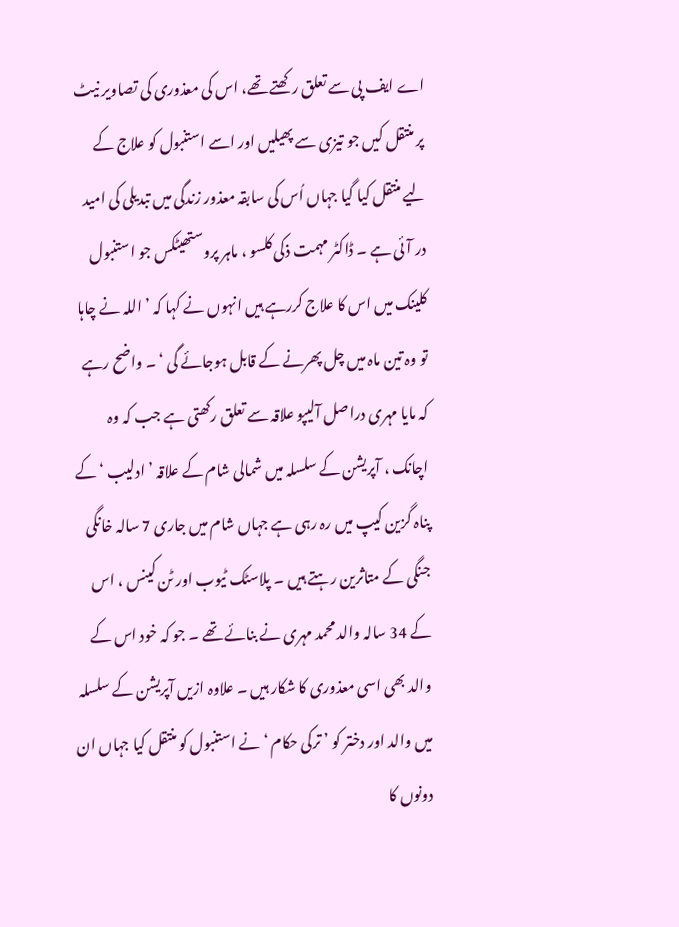اے ایف پی سے تعلق رکھتے تھے، اس کی معذوری کی تصاویر نیٹ پر منتقل کیں جو تیزی سے پھیلیں اور اسے استنبول کو علاج کے لیے منتقل کیا گیا جہاں اُس کی سابقہ معذور زندگی میں تبدیلی کی امید در آئی ہے ۔ ڈاکٹر مہمت ذکی کلسو ، ماہر پروستھیٹکس جو استنبول کلینک میں اس کا علاج کررہے ہیں انہوں نے کہا کہ ’ اللہ نے چاہا تو وہ تین ماہ میں چل پھرنے کے قابل ہوجائے گی ‘ ۔ واضح رہے کہ مایا مہری دراصل آلیپو علاقہ سے تعلق رکھتی ہے جب کہ وہ اچانک ، آپریشن کے سلسلہ میں شمالی شام کے علاقہ ’ ادلیب ‘ کے پناہ گزین کیپ میں رہ رہی ہے جہاں شام میں جاری 7 سالہ خانگی جنگی کے متاثرین رہتے ہیں ۔ پلاسٹک ٹیوب اور ٹن کینس ، اس کے 34 سالہ والد محمد مہری نے بنائے تھے ۔ جو کہ خود اس کے والد بھی اسی معذوری کا شکار ہیں ۔ علاوہ ازیں آپریشن کے سلسلہ میں والد اور دختر کو ’ ترکی حکام ‘ نے استنبول کو منتقل کیا جہاں ان دونوں کا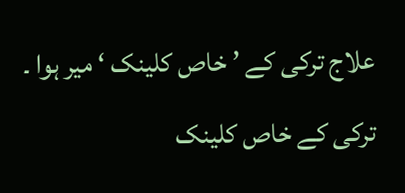علاج ترکی کے ’ خاص کلینک ‘ میر ہوا ۔ ترکی کے خاص کلینک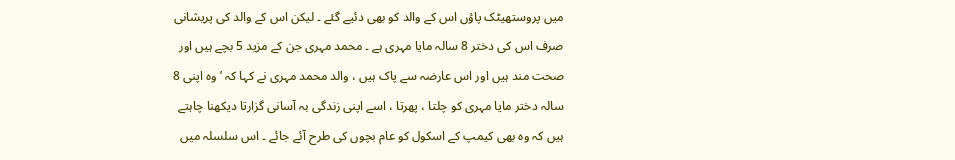میں پروستھیٹک پاؤں اس کے والد کو بھی دئیے گئے ۔ لیکن اس کے والد کی پریشانی صرف اس کی دختر 8 سالہ مایا مہری ہے ۔ محمد مہری جن کے مزید 5 بچے ہیں اور صحت مند ہیں اور اس عارضہ سے پاک ہیں ، والد محمد مہری نے کہا کہ ’ وہ اپنی 8 سالہ دختر مایا مہری کو چلتا ، پھرتا ، اسے اپنی زندگی بہ آسانی گزارتا دیکھنا چاہتے ہیں کہ وہ بھی کیمپ کے اسکول کو عام بچوں کی طرح آئے جائے ۔ اس سلسلہ میں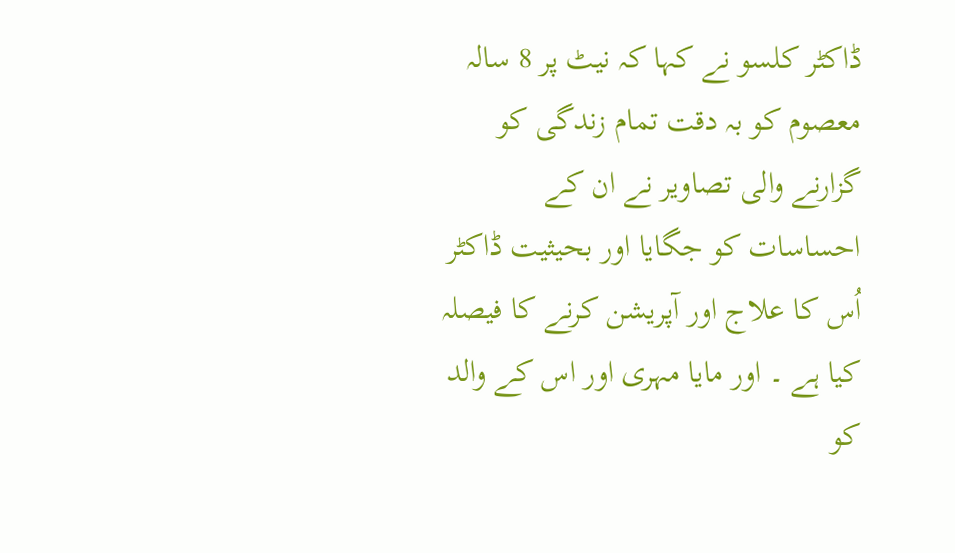ڈاکٹر کلسو نے کہا کہ نیٹ پر 8 سالہ معصوم کو بہ دقت تمام زندگی کو گزارنے والی تصاویر نے ان کے احساسات کو جگایا اور بحیثیت ڈاکٹر اُس کا علاج اور آپریشن کرنے کا فیصلہ کیا ہے ۔ اور مایا مہری اور اس کے والد کو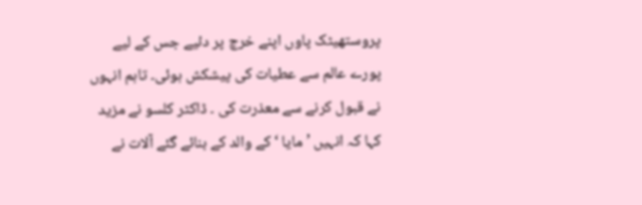پروستھیٹک پاوں اپنے خرچ پر دئیے جس کے لیے پورے عالم سے عطیات کی پیشکش ہوئی۔ تاہم انہوں نے قبول کرنے سے معذرت کی ۔ ڈاکٹر کلسو نے مزید کہا کہ انہیں ’ مایا ‘ کے والد کے بنائے گئے آلات نے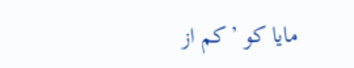مایا کو ’ کم از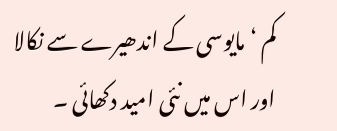کم ‘ مایوسی کے اندھیرے سے نکالا اور اس میں نئی امید دکھائی ۔